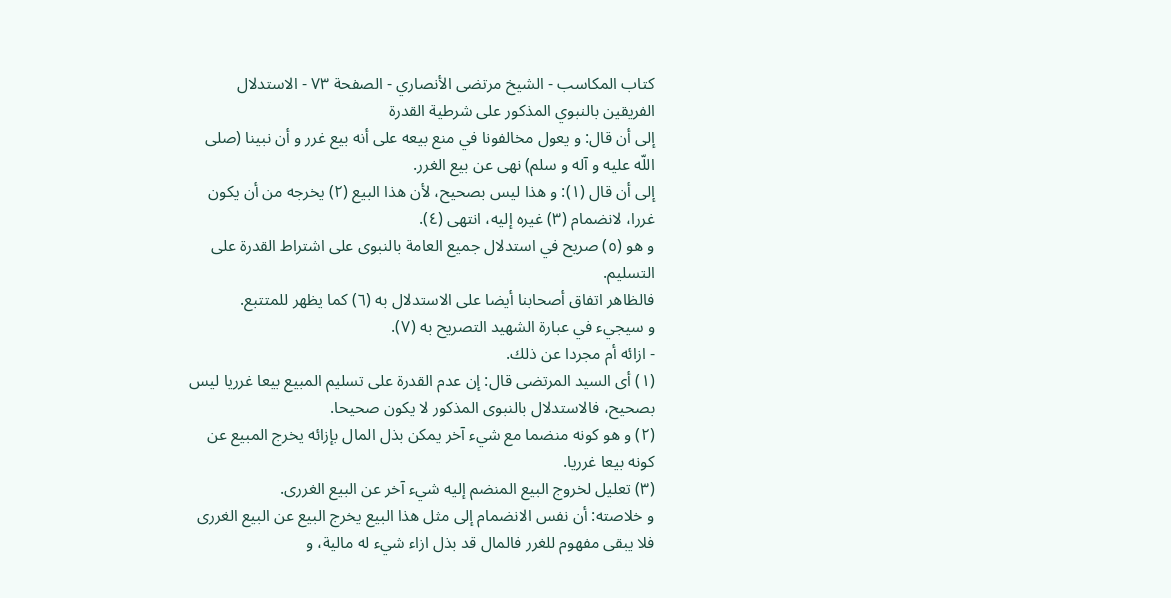كتاب المكاسب - الشيخ مرتضى الأنصاري - الصفحة ٧٣ - الاستدلال الفريقين بالنبوي المذكور على شرطية القدرة
إلى أن قال: و يعول مخالفونا في منع بيعه على أنه بيع غرر و أن نبينا (صلى اللّه عليه و آله و سلم) نهى عن بيع الغرر.
إلى أن قال (١): و هذا ليس بصحيح، لأن هذا البيع (٢) يخرجه من أن يكون غررا، لانضمام (٣) غيره إليه، انتهى (٤).
و هو (٥) صريح في استدلال جميع العامة بالنبوى على اشتراط القدرة على التسليم.
فالظاهر اتفاق أصحابنا أيضا على الاستدلال به (٦) كما يظهر للمتتبع.
و سيجيء في عبارة الشهيد التصريح به (٧).
- ازائه أم مجردا عن ذلك.
(١) أى السيد المرتضى قال: إن عدم القدرة على تسليم المبيع بيعا غرريا ليس بصحيح، فالاستدلال بالنبوى المذكور لا يكون صحيحا.
(٢) و هو كونه منضما مع شيء آخر يمكن بذل المال بإزائه يخرج المبيع عن كونه بيعا غرريا.
(٣) تعليل لخروج البيع المنضم إليه شيء آخر عن البيع الغررى.
و خلاصته: أن نفس الانضمام إلى مثل هذا البيع يخرج البيع عن البيع الغررى فلا يبقى مفهوم للغرر فالمال قد بذل ازاء شيء له مالية، و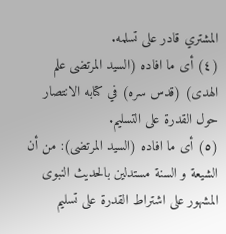المشتري قادر على تسلمه.
(٤) أى ما افاده (السيد المرتضى علم الهدى) (قدس سره) في كتابه الانتصار حول القدرة على التسليم.
(٥) أى ما افاده (السيد المرتضى): من أن الشيعة و السنة مستدلين بالحديث النبوى المشهور على اشتراط القدرة على تسليم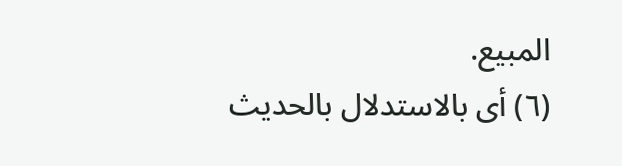المبيع.
(٦) أى بالاستدلال بالحديث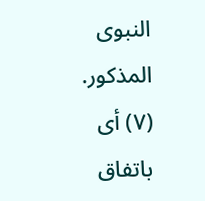النبوى المذكور.
(٧) أى باتفاق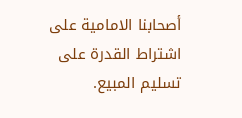أصحابنا الامامية على اشتراط القدرة على تسليم المبيع.